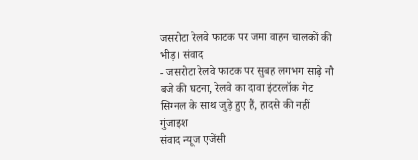जसरोटा रेलवे फाटक पर जमा वाहन चालकों की भीड़। संवाद
- जसरोटा रेलवे फाटक पर सुबह लगभग साढ़े नौ बजे की घटना, रेलवे का दावा इंटरलॉक गेट सिग्नल के साथ जुड़े हुए हैं, हादसे की नहीं गुंजाइश
संवाद न्यूज एजेंसी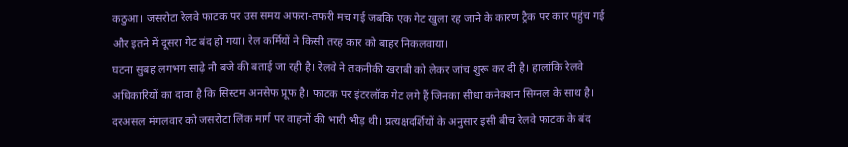कठुआ। जसरोटा रेलवे फाटक पर उस समय अफरा-तफरी मच गई जबकि एक गेट खुला रह जाने के कारण ट्रैक पर कार पहुंच गई और इतने में दूसरा गेट बंद हो गया। रेल कर्मियों ने किसी तरह कार को बाहर निकलवाया।
घटना सुबह लगभग साढ़े नौ बजे की बताई जा रही है। रेलवे ने तकनीकी खराबी को लेकर जांच शुरू कर दी है। हालांकि रेलवे अधिकारियों का दावा है कि सिस्टम अनसेफ प्रूफ है। फाटक पर इंटरलॉक गेट लगे हैं जिनका सीधा कनेक्शन सिग्नल के साथ है। दरअसल मंगलवार को जसरोटा लिंक मार्ग पर वाहनों की भारी भीड़ थी। प्रत्यक्षदर्शियों के अनुसार इसी बीच रेलवे फाटक के बंद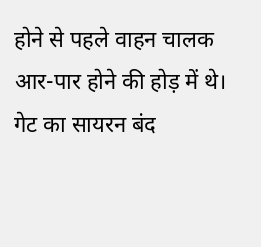होने से पहले वाहन चालक आर-पार होने की होड़ में थे। गेट का सायरन बंद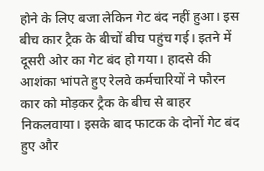होने के लिए बजा लेकिन गेट बंद नहीं हुआ। इस बीच कार ट्रैक के बीचों बीच पहुंच गई। इतने में दूसरी ओर का गेट बंद हो गया। हादसे की आशंका भांपते हुए रेलवे कर्मचारियों ने फौरन कार को मोड़कर ट्रैक के बीच से बाहर निकलवाया। इसके बाद फाटक के दोनों गेट बंद हुए और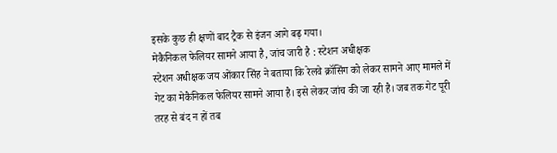इसके कुछ ही क्षणों बाद ट्रैक से इंजन आगे बढ़ गया।
मेकैनिकल फेलियर सामने आया है, जांच जारी है : स्टेशन अधीक्षक
स्टेशन अधीक्षक जय ओंकार सिंह ने बताया कि रेलवे क्रॉसिंग को लेकर सामने आए मामले में गेट का मेकैनिकल फेलियर सामने आया है। इसे लेकर जांच की जा रही है। जब तक गेट पूरी तरह से बंद न हों तब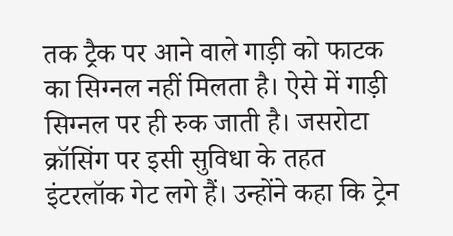तक ट्रैक पर आने वाले गाड़ी को फाटक का सिग्नल नहीं मिलता है। ऐसे में गाड़ी सिग्नल पर ही रुक जाती है। जसरोटा क्रॉसिंग पर इसी सुविधा के तहत इंटरलॉक गेट लगे हैं। उन्होंने कहा कि ट्रेन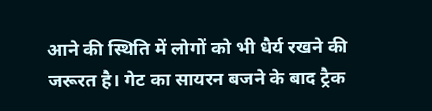आने की स्थिति में लोगों को भी धैर्य रखने की जरूरत है। गेट का सायरन बजने के बाद ट्रैक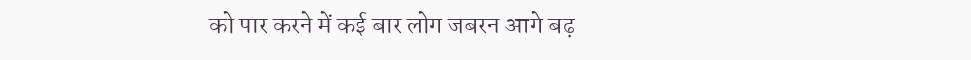को पार करने में कई बार लोग जबरन आगे बढ़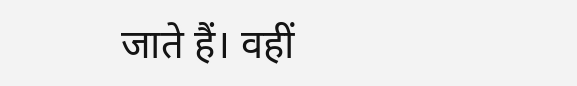जाते हैं। वहीं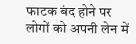फाटक बंद होने पर लोगों को अपनी लेन में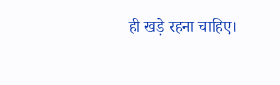ही खड़े रहना चाहिए।